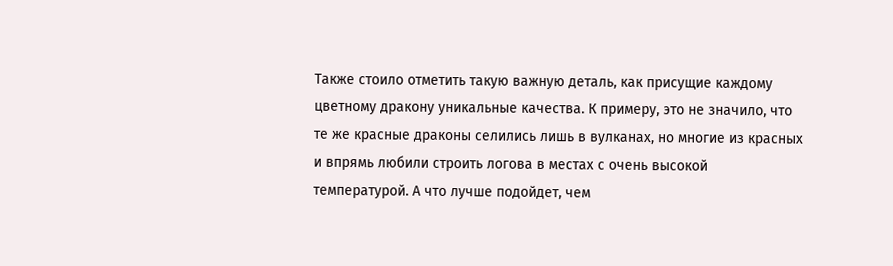Также стоило отметить такую важную деталь, как присущие каждому цветному дракону уникальные качества. К примеру, это не значило, что те же красные драконы селились лишь в вулканах, но многие из красных и впрямь любили строить логова в местах с очень высокой температурой. А что лучше подойдет, чем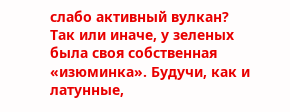слабо активный вулкан?
Так или иначе, у зеленых была своя собственная «изюминка». Будучи, как и латунные,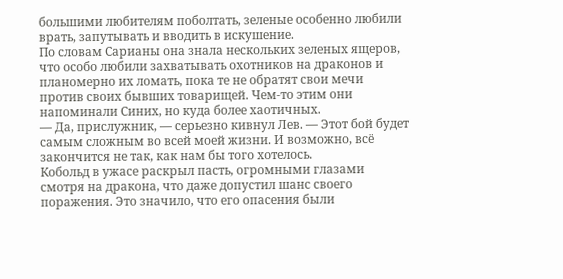большими любителям поболтать, зеленые особенно любили врать, запутывать и вводить в искушение.
По словам Сарианы она знала нескольких зеленых ящеров, что особо любили захватывать охотников на драконов и планомерно их ломать, пока те не обратят свои мечи против своих бывших товарищей. Чем-то этим они напоминали Синих, но куда более хаотичных.
— Да, прислужник, — серьезно кивнул Лев. — Этот бой будет самым сложным во всей моей жизни. И возможно, всё закончится не так, как нам бы того хотелось.
Кобольд в ужасе раскрыл пасть, огромными глазами смотря на дракона, что даже допустил шанс своего поражения. Это значило, что его опасения были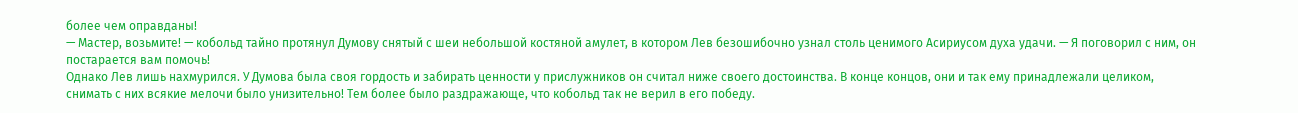более чем оправданы!
— Мастер, возьмите! — кобольд тайно протянул Думову снятый с шеи небольшой костяной амулет, в котором Лев безошибочно узнал столь ценимого Асириусом духа удачи. — Я поговорил с ним, он постарается вам помочь!
Однако Лев лишь нахмурился. У Думова была своя гордость и забирать ценности у прислужников он считал ниже своего достоинства. В конце концов, они и так ему принадлежали целиком, снимать с них всякие мелочи было унизительно! Тем более было раздражающе, что кобольд так не верил в его победу.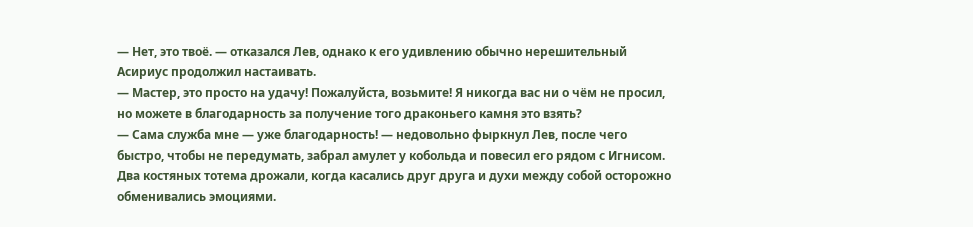— Нет, это твоё. — отказался Лев, однако к его удивлению обычно нерешительный Асириус продолжил настаивать.
— Мастер, это просто на удачу! Пожалуйста, возьмите! Я никогда вас ни о чём не просил, но можете в благодарность за получение того драконьего камня это взять?
— Сама служба мне — уже благодарность! — недовольно фыркнул Лев, после чего быстро, чтобы не передумать, забрал амулет у кобольда и повесил его рядом с Игнисом. Два костяных тотема дрожали, когда касались друг друга и духи между собой осторожно обменивались эмоциями.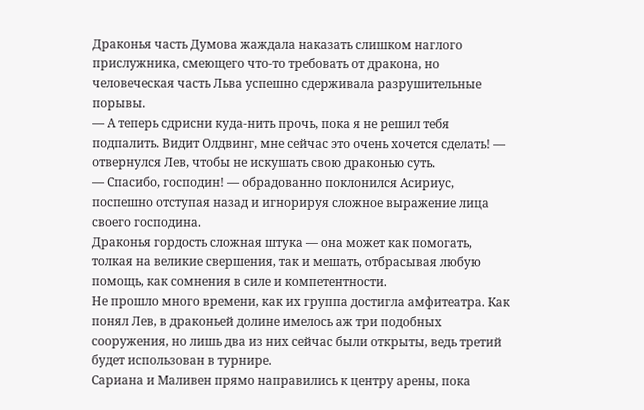Драконья часть Думова жаждала наказать слишком наглого прислужника, смеющего что-то требовать от дракона, но человеческая часть Льва успешно сдерживала разрушительные порывы.
— А теперь сдрисни куда-нить прочь, пока я не решил тебя подпалить. Видит Олдвинг, мне сейчас это очень хочется сделать! — отвернулся Лев, чтобы не искушать свою драконью суть.
— Спасибо, господин! — обрадованно поклонился Асириус, поспешно отступая назад и игнорируя сложное выражение лица своего господина.
Драконья гордость сложная штука — она может как помогать, толкая на великие свершения, так и мешать, отбрасывая любую помощь, как сомнения в силе и компетентности.
Не прошло много времени, как их группа достигла амфитеатра. Как понял Лев, в драконьей долине имелось аж три подобных сооружения, но лишь два из них сейчас были открыты, ведь третий будет использован в турнире.
Сариана и Маливен прямо направились к центру арены, пока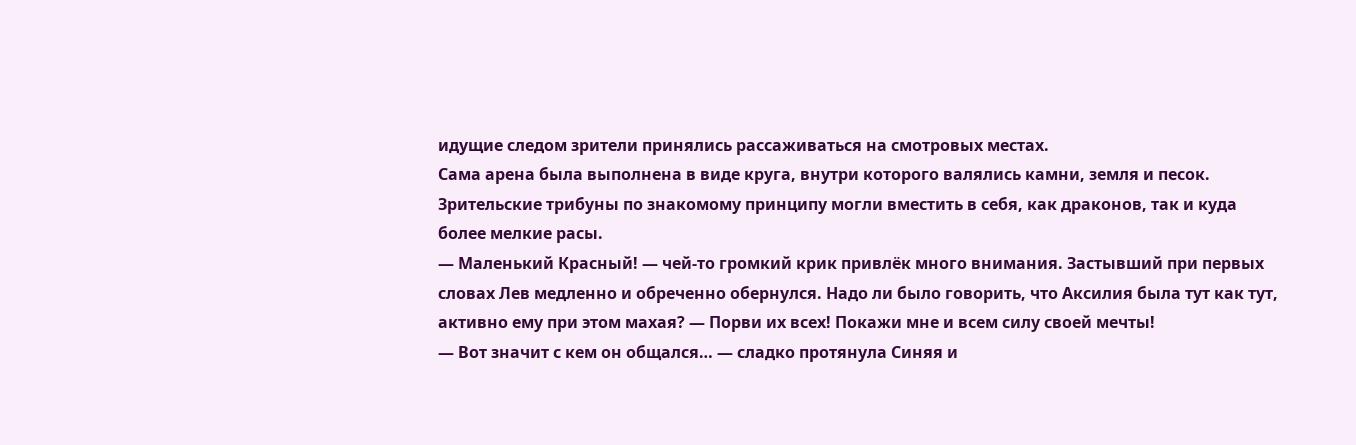идущие следом зрители принялись рассаживаться на смотровых местах.
Сама арена была выполнена в виде круга, внутри которого валялись камни, земля и песок. Зрительские трибуны по знакомому принципу могли вместить в себя, как драконов, так и куда более мелкие расы.
— Маленький Красный! — чей-то громкий крик привлёк много внимания. Застывший при первых словах Лев медленно и обреченно обернулся. Надо ли было говорить, что Аксилия была тут как тут, активно ему при этом махая? — Порви их всех! Покажи мне и всем силу своей мечты!
— Вот значит с кем он общался… — сладко протянула Синяя и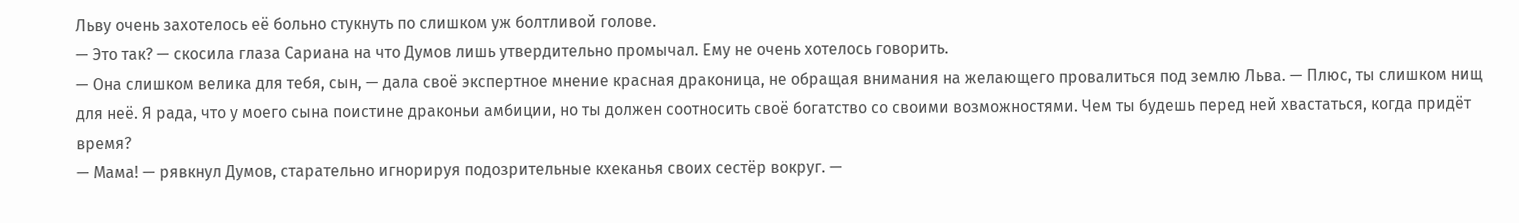Льву очень захотелось её больно стукнуть по слишком уж болтливой голове.
— Это так? — скосила глаза Сариана на что Думов лишь утвердительно промычал. Ему не очень хотелось говорить.
— Она слишком велика для тебя, сын, — дала своё экспертное мнение красная драконица, не обращая внимания на желающего провалиться под землю Льва. — Плюс, ты слишком нищ для неё. Я рада, что у моего сына поистине драконьи амбиции, но ты должен соотносить своё богатство со своими возможностями. Чем ты будешь перед ней хвастаться, когда придёт время?
— Мама! — рявкнул Думов, старательно игнорируя подозрительные кхеканья своих сестёр вокруг. —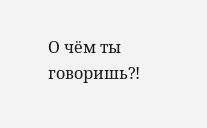О чём ты говоришь⁈